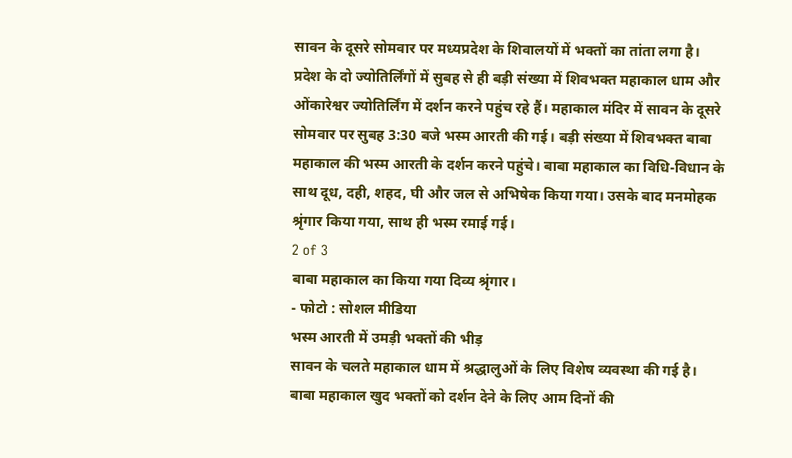सावन के दूसरे सोमवार पर मध्यप्रदेश के शिवालयों में भक्तों का तांता लगा है। प्रदेश के दो ज्योतिर्लिंगों में सुबह से ही बड़ी संख्या में शिवभक्त महाकाल धाम और ओंकारेश्वर ज्योतिर्लिंग में दर्शन करने पहुंच रहे हैं। महाकाल मंदिर में सावन के दूसरे सोमवार पर सुबह 3:30 बजे भस्म आरती की गई। बड़ी संख्या में शिवभक्त बाबा महाकाल की भस्म आरती के दर्शन करने पहुंचे। बाबा महाकाल का विधि-विधान के साथ दूध, दही, शहद, घी और जल से अभिषेक किया गया। उसके बाद मनमोहक श्रृंगार किया गया, साथ ही भस्म रमाई गई।
2 of 3
बाबा महाकाल का किया गया दिव्य श्रृंगार।
- फोटो : सोशल मीडिया
भस्म आरती में उमड़ी भक्तों की भीड़
सावन के चलते महाकाल धाम में श्रद्धालुओं के लिए विशेष व्यवस्था की गई है। बाबा महाकाल खुद भक्तों को दर्शन देने के लिए आम दिनों की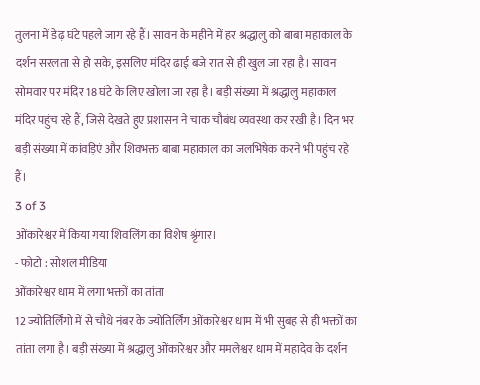तुलना में डेढ़ घंटे पहले जाग रहे हैं। सावन के महीने में हर श्रद्धालु को बाबा महाकाल के दर्शन सरलता से हो सके, इसलिए मंदिर ढाई बजे रात से ही खुल जा रहा है। सावन सोमवार पर मंदिर 18 घंटे के लिए खोला जा रहा है। बड़ी संख्या में श्रद्धालु महाकाल मंदिर पहुंच रहे हैं, जिसे देखते हुए प्रशासन ने चाक चौबंध व्यवस्था कर रखी है। दिन भर बड़ी संख्या में कांवड़िएं और शिवभक्त बाबा महाकाल का जलभिषेक करने भी पहुंच रहे हैं।
3 of 3
ओंकारेश्वर में किया गया शिवलिंग का विशेष श्रृंगार।
- फोटो : सोशल मीडिया
ओंकारेश्वर धाम में लगा भक्तों का तांता
12 ज्योतिर्लिंगो में से चौथे नंबर के ज्योतिर्लिंग ओंकारेश्वर धाम में भी सुबह से ही भक्तों का तांता लगा है। बड़ी संख्या में श्रद्धालु ओंकारेश्वर और ममलेश्वर धाम में महादेव के दर्शन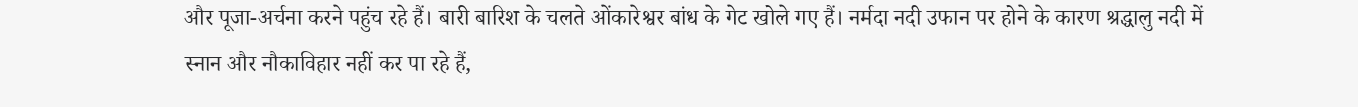और पूजा-अर्चना करने पहुंच रहे हैं। बारी बारिश के चलते ओंकारेश्वर बांध के गेट खोले गए हैं। नर्मदा नदी उफान पर होने के कारण श्रद्धालु नदी में स्नान और नौकाविहार नहीं कर पा रहे हैं,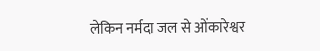लेकिन नर्मदा जल से ओंकारेश्वर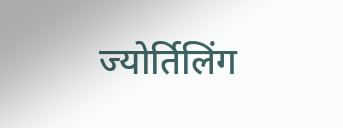ज्योर्तिलिंग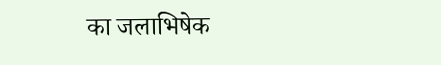का जलाभिषेक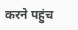करने पहुंच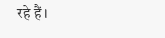रहे हैं।